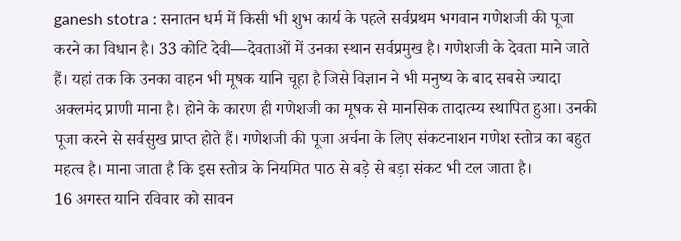ganesh stotra : सनातन धर्म में किसी भी शुभ कार्य के पहले सर्वप्रथम भगवान गणेशजी की पूजा करने का विधान है। 33 कोटि देवी—देवताओं में उनका स्थान सर्वप्रमुख है। गणेशजी के देवता माने जाते हैं। यहां तक कि उनका वाहन भी मूषक यानि चूहा है जिसे विज्ञान ने भी मनुष्य के बाद सबसे ज्यादा अक्लमंद प्राणी माना है। होने के कारण ही गणेशजी का मूषक से मानसिक तादात्म्य स्थापित हुआ। उनकी पूजा करने से सर्वसुख प्राप्त होते हैं। गणेशजी की पूजा अर्चना के लिए संकटनाशन गणेश स्तोत्र का बहुत महत्व है। माना जाता है कि इस स्तोत्र के नियमित पाठ से बड़े से बड़ा संकट भी टल जाता है।
16 अगस्त यानि रविवार को सावन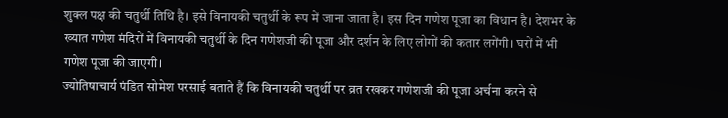शुक्ल पक्ष की चतुर्थी तिथि है। इसे विनायकी चतुर्थी के रूप में जाना जाता है। इस दिन गणेश पूजा का विधान है। देशभर के ख्यात गणेश मंदिरों में विनायकी चतुर्थी के दिन गणेशजी की पूजा और दर्शन के लिए लोगों की कतार लगेंगी। घरों में भी गणेश पूजा की जाएगी।
ज्योतिषाचार्य पंडित सोमेश परसाई बताते हैं कि विनायकी चतुर्थी पर व्रत रखकर गणेशजी की पूजा अर्चना करने से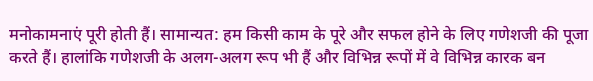मनोकामनाएं पूरी होती हैं। सामान्यत: हम किसी काम के पूरे और सफल होने के लिए गणेशजी की पूजा करते हैं। हालांकि गणेशजी के अलग-अलग रूप भी हैं और विभिन्न रूपों में वे विभिन्न कारक बन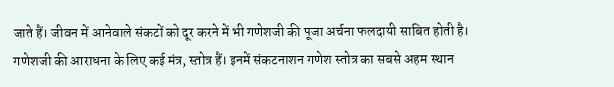जाते हैं। जीवन में आनेवाले संकटों को दूर करने में भी गणेशजी की पूजा अर्चना फलदायी साबित होती है।
गणेशजी की आराधना के लिए कई मंत्र, स्त़ोत्र हैं। इनमें संकटनाशन गणेश स्तोत्र का सबसे अहम स्थान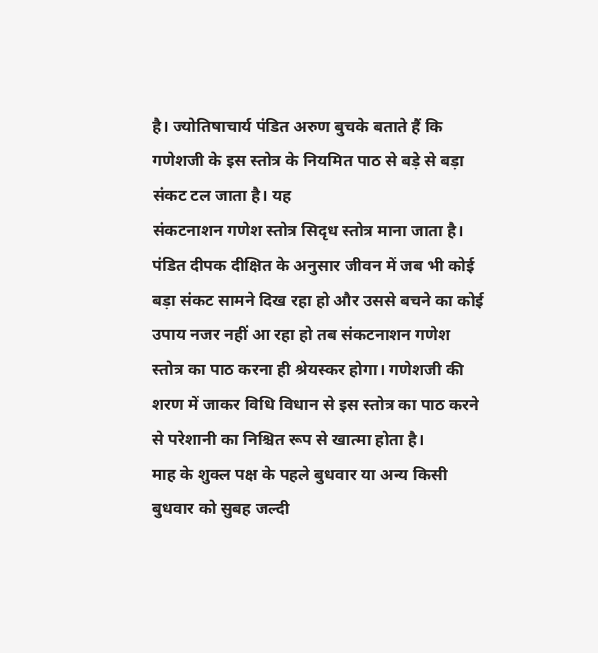है। ज्योतिषाचार्य पंडित अरुण बुचके बताते हैं कि गणेशजी के इस स्तोत्र के नियमित पाठ से बड़े से बड़ा संकट टल जाता है। यह
संकटनाशन गणेश स्तोत्र सिदृध स्तोत्र माना जाता है। पंडित दीपक दीक्षित के अनुसार जीवन में जब भी कोई बड़ा संकट सामने दिख रहा हो और उससे बचने का कोई उपाय नजर नहीं आ रहा हो तब संकटनाशन गणेश स्तोत्र का पाठ करना ही श्रेयस्कर होगा। गणेशजी की शरण में जाकर विधि विधान से इस स्तोत्र का पाठ करने से परेशानी का निश्चित रूप से खात्मा होता है।
माह के शुक्ल पक्ष के पहले बुधवार या अन्य किसी बुधवार को सुबह जल्दी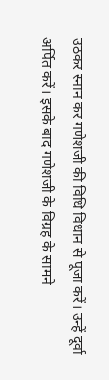उठकर स्नान कर गणेशजी की विधि विधान से पूजा करें। उन्हें दूर्वा अर्पित करें। इसके बाद गणेशजी के विग्रह के सामने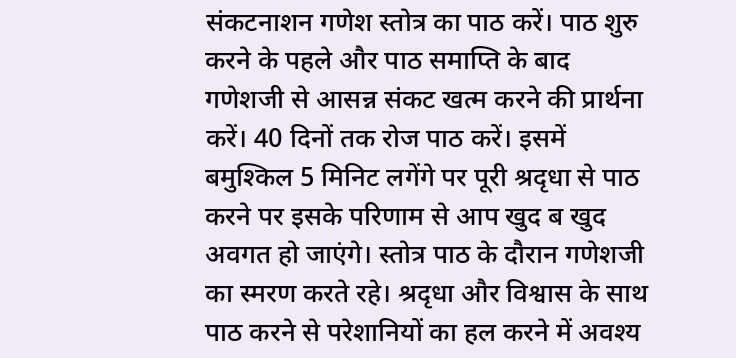संकटनाशन गणेश स्तोत्र का पाठ करें। पाठ शुरु करने के पहले और पाठ समाप्ति के बाद गणेशजी से आसन्न संकट खत्म करने की प्रार्थना करें। 40 दिनों तक रोज पाठ करें। इसमें बमुश्किल 5 मिनिट लगेंगे पर पूरी श्रदृधा से पाठ करने पर इसके परिणाम से आप खुद ब खुद अवगत हो जाएंगे। स्तोत्र पाठ के दौरान गणेशजी का स्मरण करते रहे। श्रदृधा और विश्वास के साथ पाठ करने से परेशानियों का हल करने में अवश्य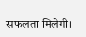सफलता मिलेगी।